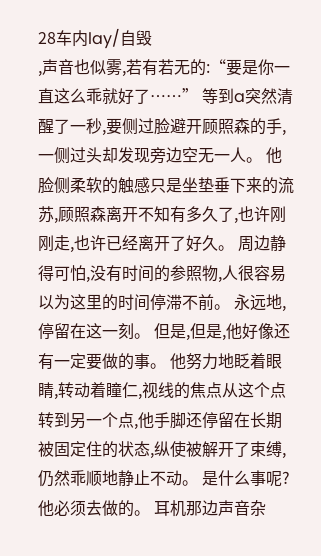28车内lay/自毁
,声音也似雾,若有若无的:“要是你一直这么乖就好了……” 等到a突然清醒了一秒,要侧过脸避开顾照森的手,一侧过头却发现旁边空无一人。 他脸侧柔软的触感只是坐垫垂下来的流苏,顾照森离开不知有多久了,也许刚刚走,也许已经离开了好久。 周边静得可怕,没有时间的参照物,人很容易以为这里的时间停滞不前。 永远地,停留在这一刻。 但是,但是,他好像还有一定要做的事。 他努力地眨着眼睛,转动着瞳仁,视线的焦点从这个点转到另一个点,他手脚还停留在长期被固定住的状态,纵使被解开了束缚,仍然乖顺地静止不动。 是什么事呢? 他必须去做的。 耳机那边声音杂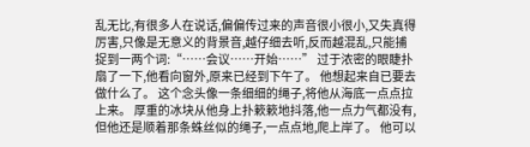乱无比,有很多人在说话,偏偏传过来的声音很小很小,又失真得厉害,只像是无意义的背景音,越仔细去听,反而越混乱,只能捕捉到一两个词:“……会议……开始……” 过于浓密的眼睫扑扇了一下,他看向窗外,原来已经到下午了。 他想起来自已要去做什么了。 这个念头像一条细细的绳子,将他从海底一点点拉上来。 厚重的冰块从他身上扑簌簌地抖落,他一点力气都没有,但他还是顺着那条蛛丝似的绳子,一点点地,爬上岸了。 他可以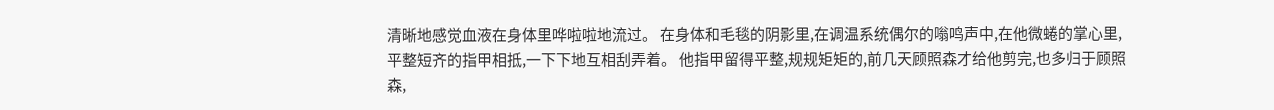清晰地感觉血液在身体里哗啦啦地流过。 在身体和毛毯的阴影里,在调温系统偶尔的嗡鸣声中,在他微蜷的掌心里,平整短齐的指甲相抵,一下下地互相刮弄着。 他指甲留得平整,规规矩矩的,前几天顾照森才给他剪完,也多归于顾照森,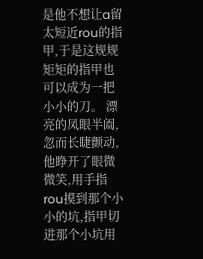是他不想让a留太短近rou的指甲,于是这规规矩矩的指甲也可以成为一把小小的刀。 漂亮的凤眼半阖,忽而长睫颤动,他睁开了眼微微笑,用手指rou摸到那个小小的坑,指甲切进那个小坑用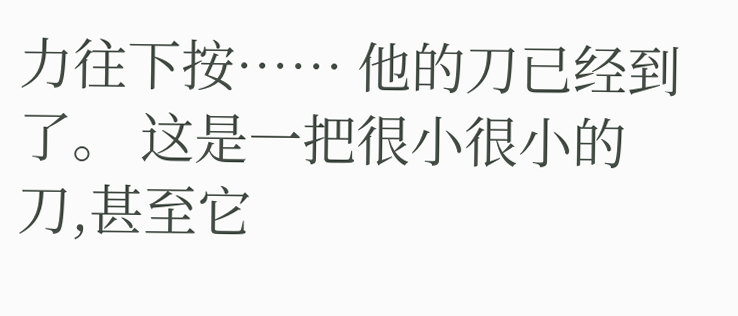力往下按…… 他的刀已经到了。 这是一把很小很小的刀,甚至它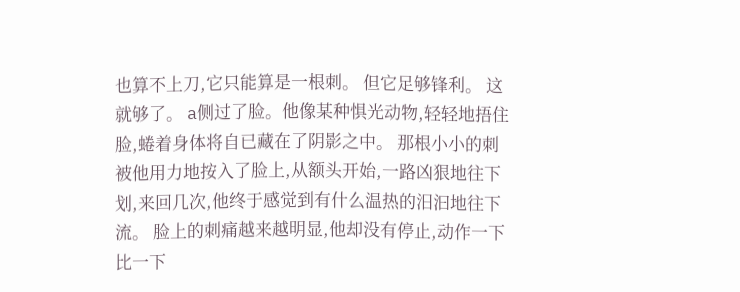也算不上刀,它只能算是一根刺。 但它足够锋利。 这就够了。 a侧过了脸。他像某种惧光动物,轻轻地捂住脸,蜷着身体将自已藏在了阴影之中。 那根小小的刺被他用力地按入了脸上,从额头开始,一路凶狠地往下划,来回几次,他终于感觉到有什么温热的汨汩地往下流。 脸上的刺痛越来越明显,他却没有停止,动作一下比一下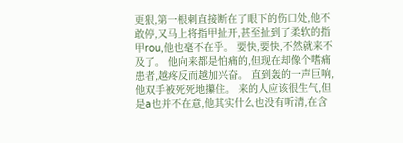更狠,第一根刺直接断在了眼下的伤口处,他不敢停,又马上将指甲扯开,甚至扯到了柔软的指甲rou,他也毫不在乎。 要快,要快,不然就来不及了。 他向来都是怕痛的,但现在却像个嗜痛患者,越疼反而越加兴奋。 直到轰的一声巨响,他双手被死死地攥住。 来的人应该很生气,但是a也并不在意,他其实什么也没有听清,在含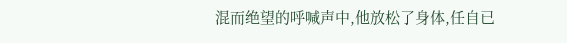混而绝望的呼喊声中,他放松了身体,任自已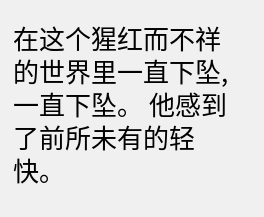在这个猩红而不祥的世界里一直下坠,一直下坠。 他感到了前所未有的轻快。